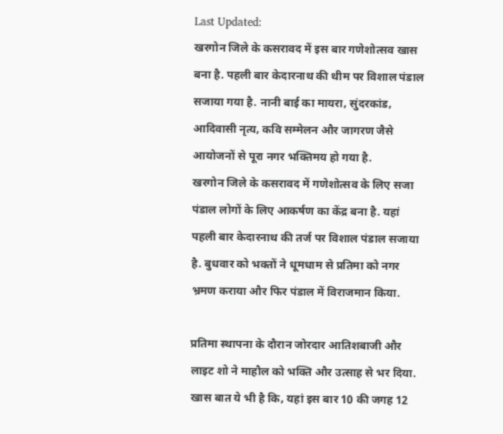Last Updated:
खरगोन जिले के कसरावद में इस बार गणेशोत्सव खास बना है. पहली बार केदारनाथ की थीम पर विशाल पंडाल सजाया गया है. नानी बाई का मायरा, सुंदरकांड, आदिवासी नृत्य, कवि सम्मेलन और जागरण जैसे आयोजनों से पूरा नगर भक्तिमय हो गया है.
खरगोन जिले के कसरावद में गणेशोत्सव के लिए सजा पंडाल लोगों के लिए आकर्षण का केंद्र बना है. यहां पहली बार केदारनाथ की तर्ज पर विशाल पंडाल सजाया है. बुधवार को भक्तों ने धूमधाम से प्रतिमा को नगर भ्रमण कराया और फिर पंडाल में विराजमान किया.

प्रतिमा स्थापना के दौरान जोरदार आतिशबाजी और लाइट शो ने माहौल को भक्ति और उत्साह से भर दिया. खास बात ये भी है कि, यहां इस बार 10 की जगह 12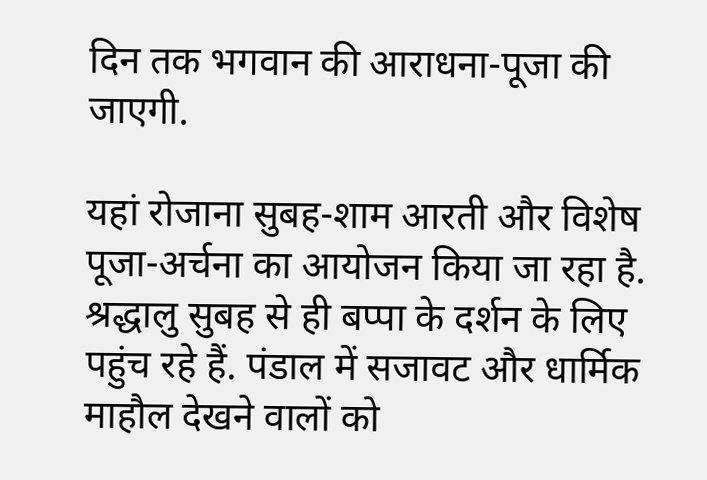दिन तक भगवान की आराधना-पूजा की जाएगी.

यहां रोजाना सुबह-शाम आरती और विशेष पूजा-अर्चना का आयोजन किया जा रहा है. श्रद्धालु सुबह से ही बप्पा के दर्शन के लिए पहुंच रहे हैं. पंडाल में सजावट और धार्मिक माहौल देखने वालों को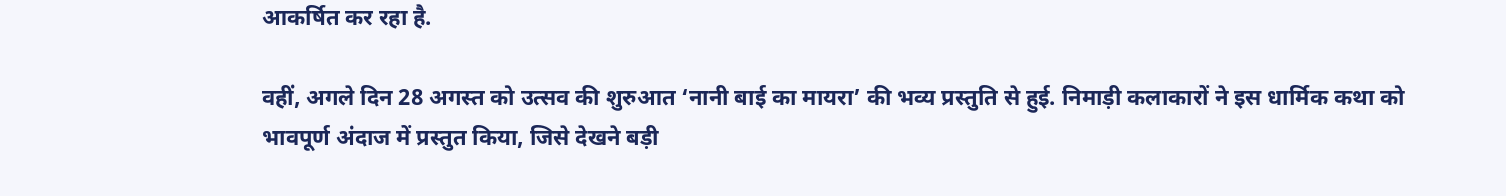आकर्षित कर रहा है.

वहीं, अगले दिन 28 अगस्त को उत्सव की शुरुआत ‘नानी बाई का मायरा’ की भव्य प्रस्तुति से हुई. निमाड़ी कलाकारों ने इस धार्मिक कथा को भावपूर्ण अंदाज में प्रस्तुत किया, जिसे देखने बड़ी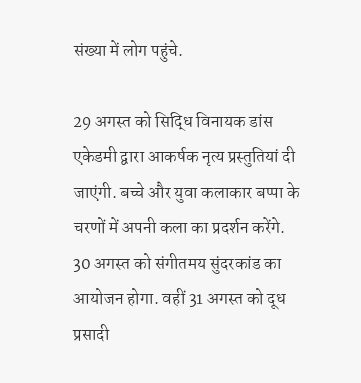संख्या में लोग पहुंचे.

29 अगस्त को सिद्धि विनायक डांस एकेडमी द्वारा आकर्षक नृत्य प्रस्तुतियां दी जाएंगी. बच्चे और युवा कलाकार बप्पा के चरणों में अपनी कला का प्रदर्शन करेंगे. 30 अगस्त को संगीतमय सुंदरकांड का आयोजन होगा. वहीं 31 अगस्त को दूध प्रसादी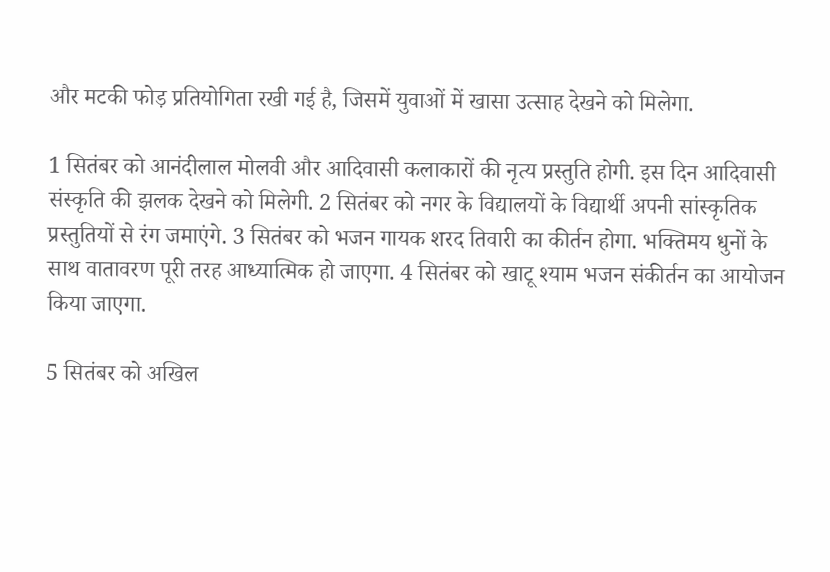और मटकी फोड़ प्रतियोगिता रखी गई है, जिसमें युवाओं में खासा उत्साह देखने को मिलेगा.

1 सितंबर को आनंदीलाल मोलवी और आदिवासी कलाकारों की नृत्य प्रस्तुति होगी. इस दिन आदिवासी संस्कृति की झलक देखने को मिलेगी. 2 सितंबर को नगर के विद्यालयों के विद्यार्थी अपनी सांस्कृतिक प्रस्तुतियों से रंग जमाएंगे. 3 सितंबर को भजन गायक शरद तिवारी का कीर्तन होगा. भक्तिमय धुनों के साथ वातावरण पूरी तरह आध्यात्मिक हो जाएगा. 4 सितंबर को खाटू श्याम भजन संकीर्तन का आयोजन किया जाएगा.

5 सितंबर को अखिल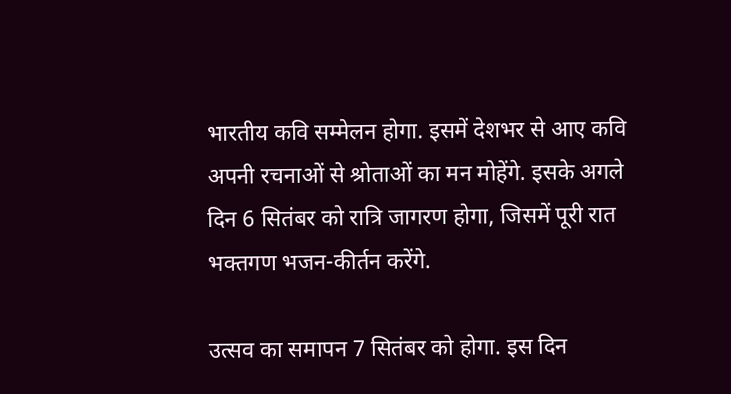भारतीय कवि सम्मेलन होगा. इसमें देशभर से आए कवि अपनी रचनाओं से श्रोताओं का मन मोहेंगे. इसके अगले दिन 6 सितंबर को रात्रि जागरण होगा, जिसमें पूरी रात भक्तगण भजन-कीर्तन करेंगे.

उत्सव का समापन 7 सितंबर को होगा. इस दिन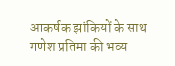आकर्षक झांकियों के साथ गणेश प्रतिमा की भव्य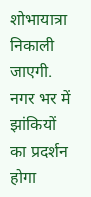शोभायात्रा निकाली जाएगी. नगर भर में झांकियों का प्रदर्शन होगा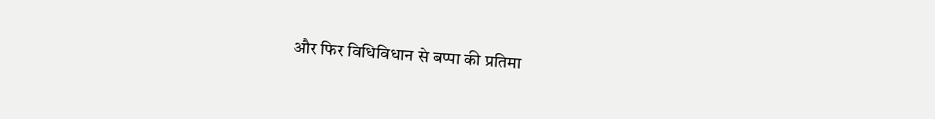और फिर विधिविधान से बप्पा की प्रतिमा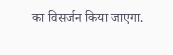का विसर्जन किया जाएगा.